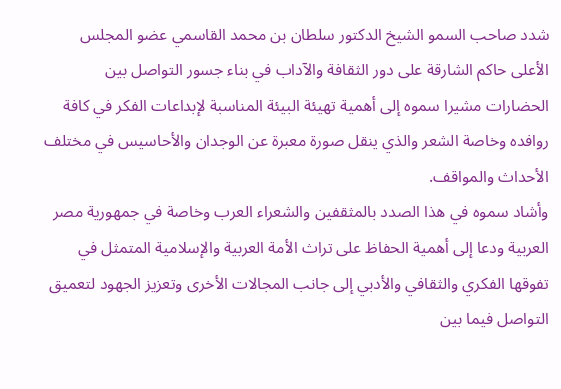شدد صاحب السمو الشيخ الدكتور سلطان بن محمد القاسمي عضو المجلس الأعلى حاكم الشارقة على دور الثقافة والآداب في بناء جسور التواصل بين الحضارات مشيرا سموه إلى أهمية تهيئة البيئة المناسبة لإبداعات الفكر في كافة روافده وخاصة الشعر والذي ينقل صورة معبرة عن الوجدان والأحاسيس في مختلف الأحداث والمواقف.
وأشاد سموه في هذا الصدد بالمثقفين والشعراء العرب وخاصة في جمهورية مصر العربية ودعا إلى أهمية الحفاظ على تراث الأمة العربية والإسلامية المتمثل في تفوقها الفكري والثقافي والأدبي إلى جانب المجالات الأخرى وتعزيز الجهود لتعميق التواصل فيما بين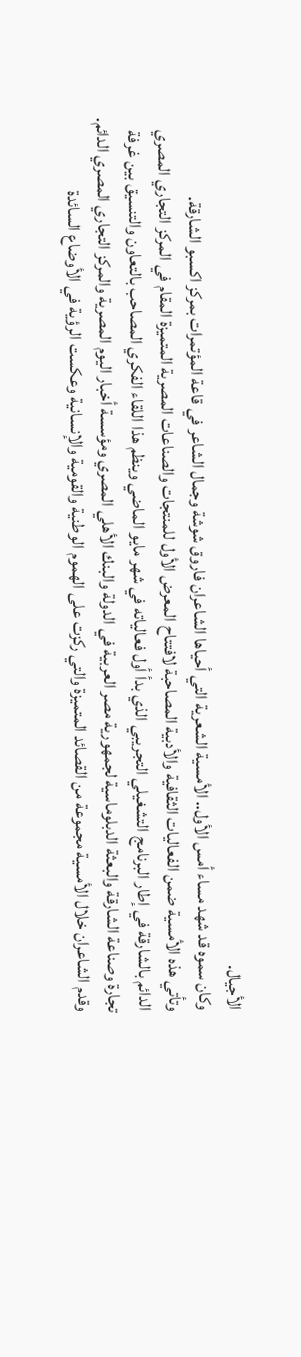الأجيال.
وكان سموه قد شهد مساء أمس الأول.. الأمسية الشعرية التي أحياها الشاعران فاروق شوشة وجمال الشاعر في قاعة المؤتمرات بمركز اكسبو الشارقة.
وتأتي هذه الأمسية ضمن الفعاليات الثقافية والأدبية المصاحبة لافتتاح المعرض الأول للمنتجات والصناعات المصرية المتميزة المقام في المركز التجاري المصري الدائم بالشارقة في إطار البرنامج التشغيلي التجريبي الذي بدأ أول فعالياته في شهر مايو الماضي وينظم هذا اللقاء الفكري المصاحب بالتعاون والتنسيق بين غرفة تجارة وصناعة الشارقة والبعثة الدبلوماسية لجمهورية مصر العربية في الدولة والبنك الأهلي المصري ومؤسسة أخبار اليوم المصرية والمركز التجاري المصري الدائم.
وقدم الشاعران خلال الأمسية مجموعة من القصائد المتميزة والتي ركزت على الهموم الوطنية والقومية والإنسانية وعكست الرؤية في الأوضاع السائدة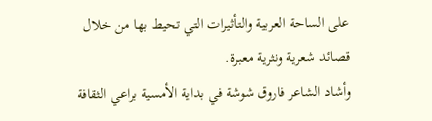على الساحة العربية والتأثيرات التي تحيط بها من خلال قصائد شعرية ونثرية معبرة.
وأشاد الشاعر فاروق شوشة في بداية الأمسية براعي الثقافة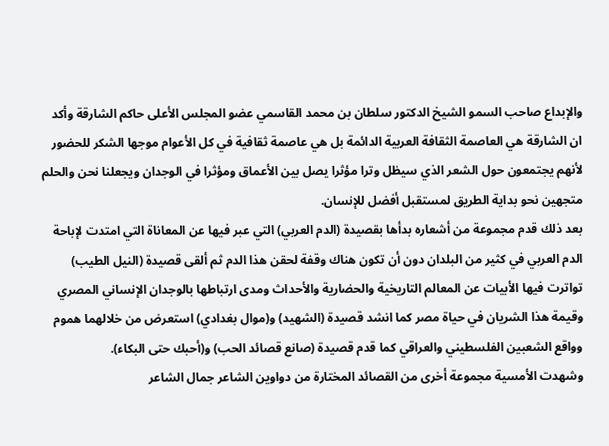والإبداع صاحب السمو الشيخ الدكتور سلطان بن محمد القاسمي عضو المجلس الأعلى حاكم الشارقة وأكد ان الشارقة هي العاصمة الثقافة العربية الدائمة بل هي عاصمة ثقافية في كل الأعوام موجها الشكر للحضور لأنهم يجتمعون حول الشعر الذي سيظل وترا مؤثرا يصل بين الأعماق ومؤثرا في الوجدان ويجعلنا نحن والحلم متجهين نحو بداية الطريق لمستقبل أفضل للإنسان.
بعد ذلك قدم مجموعة من أشعاره بدأها بقصيدة (الدم العربي) التي عبر فيها عن المعاناة التي امتدت لإباحة الدم العربي في كثير من البلدان دون أن تكون هناك وقفة لحقن هذا الدم ثم ألقى قصيدة (النيل الطيب) تواترت فيها الأبيات عن المعالم التاريخية والحضارية والأحداث ومدى ارتباطها بالوجدان الإنساني المصري وقيمة هذا الشريان في حياة مصر كما انشد قصيدة (الشهيد) و(موال بغدادي) استعرض من خلالهما هموم وواقع الشعبين الفلسطيني والعراقي كما قدم قصيدة (صانع قصائد الحب) و(أحبك حتى البكاء).
وشهدت الأمسية مجموعة أخرى من القصائد المختارة من دواوين الشاعر جمال الشاعر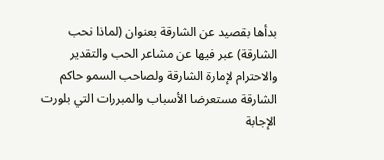بدأها بقصيد عن الشارقة بعنوان (لماذا نحب الشارقة) عبر فيها عن مشاعر الحب والتقدير والاحترام لإمارة الشارقة ولصاحب السمو حاكم الشارقة مستعرضا الأسباب والمبررات التي بلورت الإجابة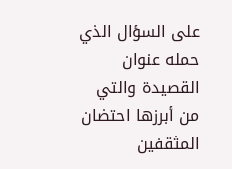على السؤال الذي حمله عنوان القصيدة والتي من أبرزها احتضان المثقفين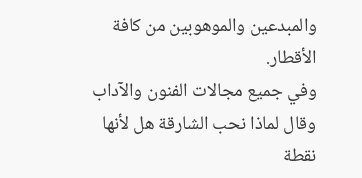والمبدعين والموهوبين من كافة الأقطار.
وفي جميع مجالات الفنون والآداب وقال لماذا نحب الشارقة هل لأنها نقطة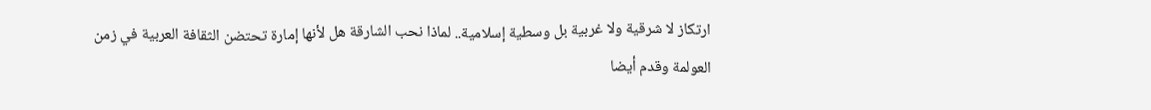ارتكاز لا شرقية ولا غربية بل وسطية إسلامية.. لماذا نحب الشارقة هل لأنها إمارة تحتضن الثقافة العربية في زمن العولمة وقدم أيضا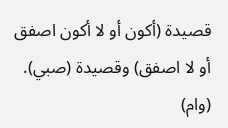قصيدة (أكون أو لا أكون اصفق أو لا اصفق) وقصيدة (صبي).
(وام)